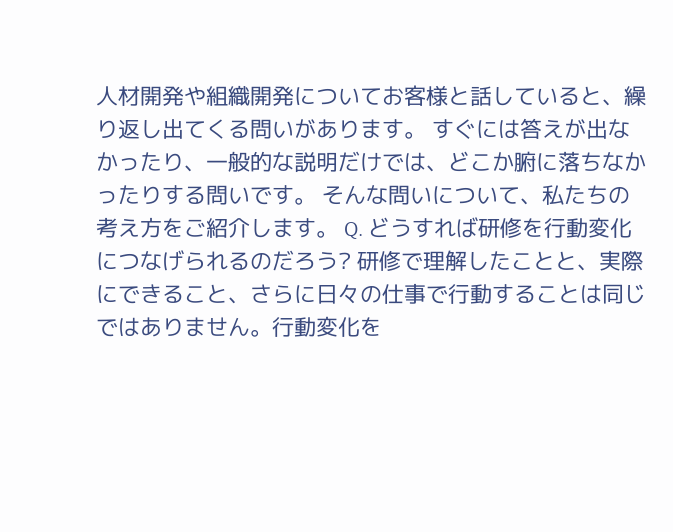人材開発や組織開発についてお客様と話していると、繰り返し出てくる問いがあります。 すぐには答えが出なかったり、一般的な説明だけでは、どこか腑に落ちなかったりする問いです。 そんな問いについて、私たちの考え方をご紹介します。 Q. どうすれば研修を行動変化につなげられるのだろう? 研修で理解したことと、実際にできること、さらに日々の仕事で行動することは同じではありません。行動変化を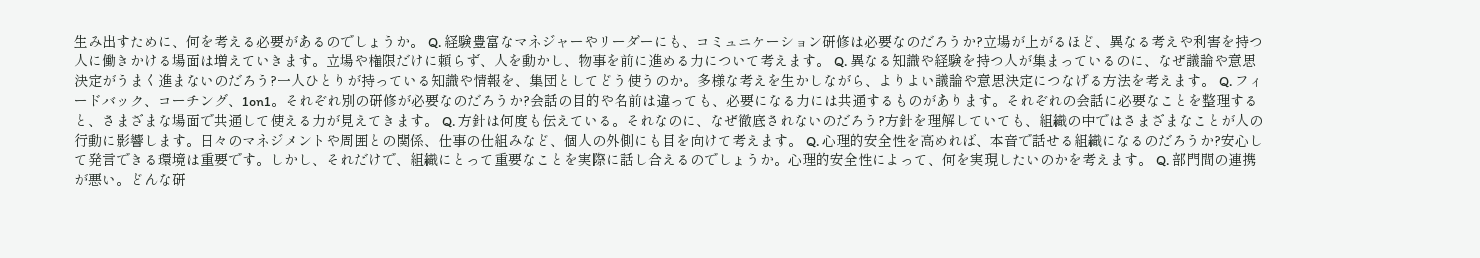生み出すために、何を考える必要があるのでしょうか。 Q. 経験豊富なマネジャーやリーダーにも、コミュニケーション研修は必要なのだろうか?立場が上がるほど、異なる考えや利害を持つ人に働きかける場面は増えていきます。立場や権限だけに頼らず、人を動かし、物事を前に進める力について考えます。 Q. 異なる知識や経験を持つ人が集まっているのに、なぜ議論や意思決定がうまく進まないのだろう?一人ひとりが持っている知識や情報を、集団としてどう使うのか。多様な考えを生かしながら、よりよい議論や意思決定につなげる方法を考えます。 Q. フィードバック、コーチング、1on1。それぞれ別の研修が必要なのだろうか?会話の目的や名前は違っても、必要になる力には共通するものがあります。それぞれの会話に必要なことを整理すると、さまざまな場面で共通して使える力が見えてきます。 Q. 方針は何度も伝えている。それなのに、なぜ徹底されないのだろう?方針を理解していても、組織の中ではさまざまなことが人の行動に影響します。日々のマネジメントや周囲との関係、仕事の仕組みなど、個人の外側にも目を向けて考えます。 Q. 心理的安全性を高めれば、本音で話せる組織になるのだろうか?安心して発言できる環境は重要です。しかし、それだけで、組織にとって重要なことを実際に話し合えるのでしょうか。心理的安全性によって、何を実現したいのかを考えます。 Q. 部門間の連携が悪い。どんな研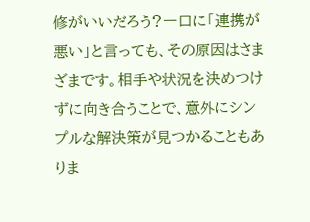修がいいだろう?一口に「連携が悪い」と言っても、その原因はさまざまです。相手や状況を決めつけずに向き合うことで、意外にシンプルな解決策が見つかることもありま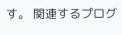す。 関連するプログ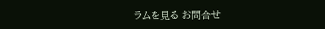ラムを見る お問合せ